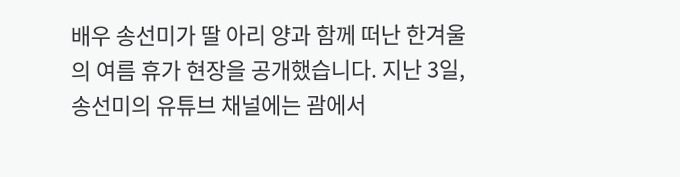배우 송선미가 딸 아리 양과 함께 떠난 한겨울의 여름 휴가 현장을 공개했습니다. 지난 3일, 송선미의 유튜브 채널에는 괌에서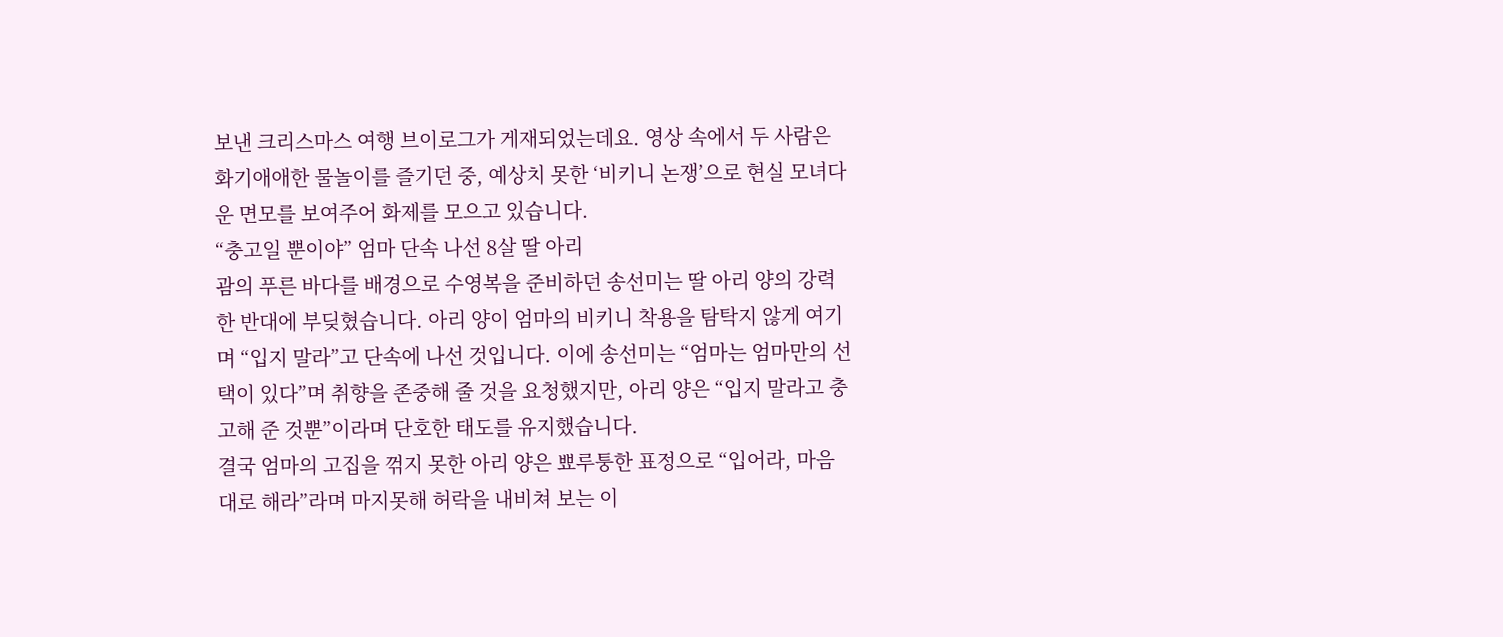보낸 크리스마스 여행 브이로그가 게재되었는데요. 영상 속에서 두 사람은 화기애애한 물놀이를 즐기던 중, 예상치 못한 ‘비키니 논쟁’으로 현실 모녀다운 면모를 보여주어 화제를 모으고 있습니다.
“충고일 뿐이야” 엄마 단속 나선 8살 딸 아리
괌의 푸른 바다를 배경으로 수영복을 준비하던 송선미는 딸 아리 양의 강력한 반대에 부딪혔습니다. 아리 양이 엄마의 비키니 착용을 탐탁지 않게 여기며 “입지 말라”고 단속에 나선 것입니다. 이에 송선미는 “엄마는 엄마만의 선택이 있다”며 취향을 존중해 줄 것을 요청했지만, 아리 양은 “입지 말라고 충고해 준 것뿐”이라며 단호한 태도를 유지했습니다.
결국 엄마의 고집을 꺾지 못한 아리 양은 뾰루퉁한 표정으로 “입어라, 마음대로 해라”라며 마지못해 허락을 내비쳐 보는 이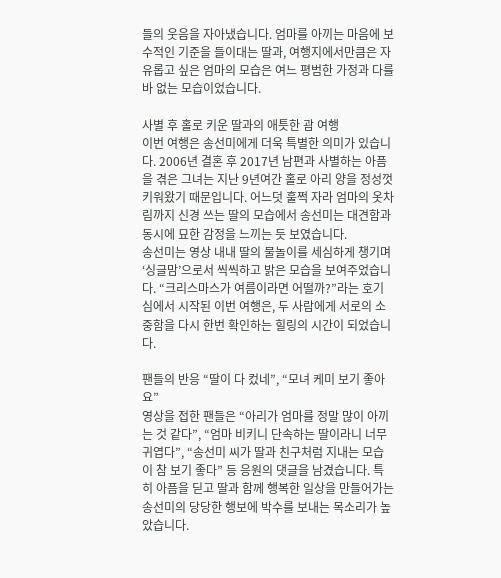들의 웃음을 자아냈습니다. 엄마를 아끼는 마음에 보수적인 기준을 들이대는 딸과, 여행지에서만큼은 자유롭고 싶은 엄마의 모습은 여느 평범한 가정과 다를 바 없는 모습이었습니다.

사별 후 홀로 키운 딸과의 애틋한 괌 여행
이번 여행은 송선미에게 더욱 특별한 의미가 있습니다. 2006년 결혼 후 2017년 남편과 사별하는 아픔을 겪은 그녀는 지난 9년여간 홀로 아리 양을 정성껏 키워왔기 때문입니다. 어느덧 훌쩍 자라 엄마의 옷차림까지 신경 쓰는 딸의 모습에서 송선미는 대견함과 동시에 묘한 감정을 느끼는 듯 보였습니다.
송선미는 영상 내내 딸의 물놀이를 세심하게 챙기며 ‘싱글맘’으로서 씩씩하고 밝은 모습을 보여주었습니다. “크리스마스가 여름이라면 어떨까?”라는 호기심에서 시작된 이번 여행은, 두 사람에게 서로의 소중함을 다시 한번 확인하는 힐링의 시간이 되었습니다.

팬들의 반응 “딸이 다 컸네”, “모녀 케미 보기 좋아요”
영상을 접한 팬들은 “아리가 엄마를 정말 많이 아끼는 것 같다”, “엄마 비키니 단속하는 딸이라니 너무 귀엽다”, “송선미 씨가 딸과 친구처럼 지내는 모습이 참 보기 좋다” 등 응원의 댓글을 남겼습니다. 특히 아픔을 딛고 딸과 함께 행복한 일상을 만들어가는 송선미의 당당한 행보에 박수를 보내는 목소리가 높았습니다.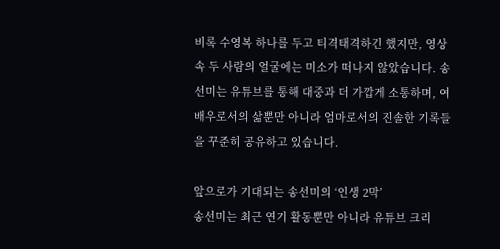비록 수영복 하나를 두고 티격태격하긴 했지만, 영상 속 두 사람의 얼굴에는 미소가 떠나지 않았습니다. 송선미는 유튜브를 통해 대중과 더 가깝게 소통하며, 여배우로서의 삶뿐만 아니라 엄마로서의 진솔한 기록들을 꾸준히 공유하고 있습니다.

앞으로가 기대되는 송선미의 ‘인생 2막’
송선미는 최근 연기 활동뿐만 아니라 유튜브 크리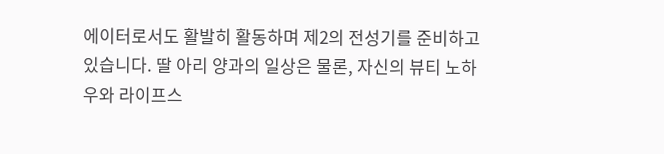에이터로서도 활발히 활동하며 제2의 전성기를 준비하고 있습니다. 딸 아리 양과의 일상은 물론, 자신의 뷰티 노하우와 라이프스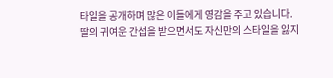타일을 공개하며 많은 이들에게 영감을 주고 있습니다.
딸의 귀여운 간섭을 받으면서도 자신만의 스타일을 잃지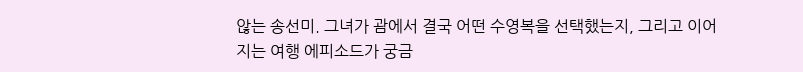않는 송선미. 그녀가 괌에서 결국 어떤 수영복을 선택했는지, 그리고 이어지는 여행 에피소드가 궁금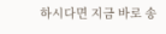하시다면 지금 바로 송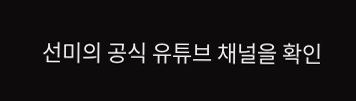선미의 공식 유튜브 채널을 확인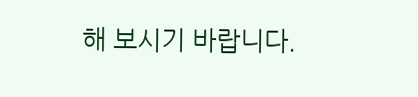해 보시기 바랍니다.